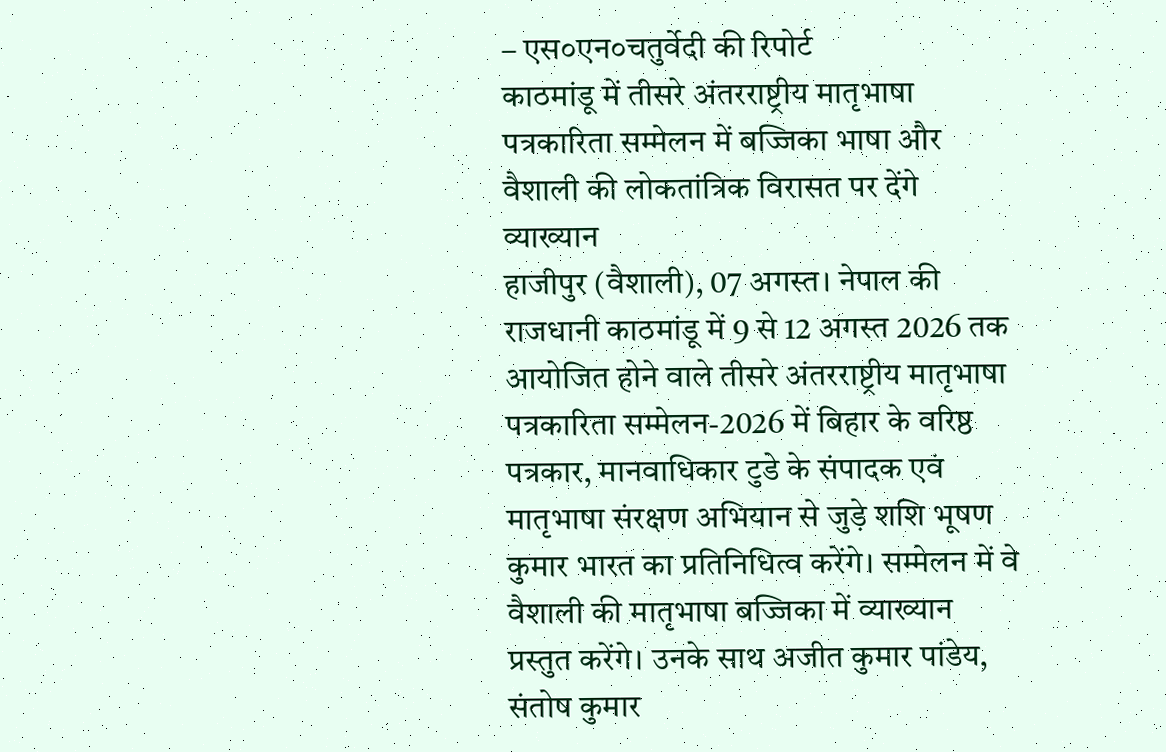– एस०एन०चतुर्वेदी की रिपोर्ट
काठमांडू में तीसरे अंतरराष्ट्रीय मातृभाषा पत्रकारिता सम्मेलन में बज्जिका भाषा और वैशाली की लोकतांत्रिक विरासत पर देंगे व्याख्यान
हाजीपुर (वैशाली), 07 अगस्त। नेपाल की राजधानी काठमांडू में 9 से 12 अगस्त 2026 तक आयोजित होने वाले तीसरे अंतरराष्ट्रीय मातृभाषा पत्रकारिता सम्मेलन-2026 में बिहार के वरिष्ठ पत्रकार, मानवाधिकार टुडे के संपादक एवं मातृभाषा संरक्षण अभियान से जुड़े शशि भूषण कुमार भारत का प्रतिनिधित्व करेंगे। सम्मेलन में वे वैशाली की मातृभाषा बज्जिका में व्याख्यान प्रस्तुत करेंगे। उनके साथ अजीत कुमार पांडेय, संतोष कुमार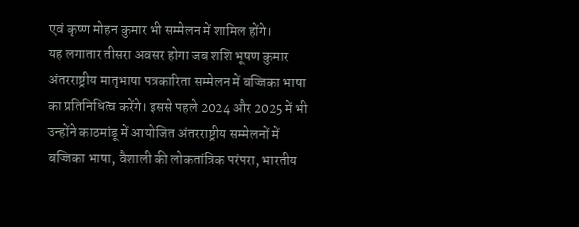एवं कृष्ण मोहन कुमार भी सम्मेलन में शामिल होंगे।
यह लगातार तीसरा अवसर होगा जब शशि भूषण कुमार अंतरराष्ट्रीय मातृभाषा पत्रकारिता सम्मेलन में बज्जिका भाषा का प्रतिनिधित्व करेंगे। इससे पहले 2024 और 2025 में भी उन्होंने काठमांडू में आयोजित अंतरराष्ट्रीय सम्मेलनों में बज्जिका भाषा, वैशाली की लोकतांत्रिक परंपरा, भारतीय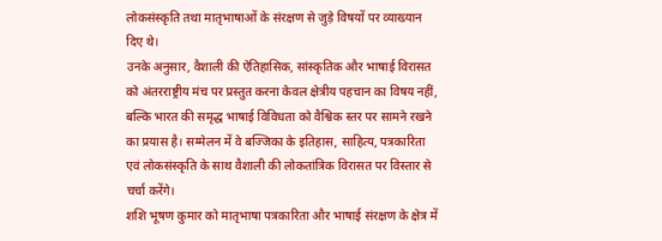लोकसंस्कृति तथा मातृभाषाओं के संरक्षण से जुड़े विषयों पर व्याख्यान दिए थे।
उनके अनुसार, वैशाली की ऐतिहासिक, सांस्कृतिक और भाषाई विरासत को अंतरराष्ट्रीय मंच पर प्रस्तुत करना केवल क्षेत्रीय पहचान का विषय नहीं, बल्कि भारत की समृद्ध भाषाई विविधता को वैश्विक स्तर पर सामने रखने का प्रयास है। सम्मेलन में वे बज्जिका के इतिहास, साहित्य, पत्रकारिता एवं लोकसंस्कृति के साथ वैशाली की लोकतांत्रिक विरासत पर विस्तार से चर्चा करेंगे।
शशि भूषण कुमार को मातृभाषा पत्रकारिता और भाषाई संरक्षण के क्षेत्र में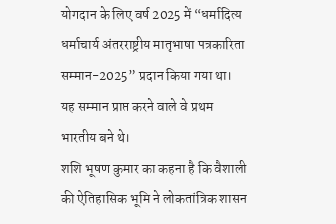योगदान के लिए वर्ष 2025 में “धर्मादित्य धर्माचार्य अंतरराष्ट्रीय मातृभाषा पत्रकारिता सम्मान-2025” प्रदान किया गया था। यह सम्मान प्राप्त करने वाले वे प्रथम भारतीय बने थे।
शशि भूषण कुमार का कहना है कि वैशाली की ऐतिहासिक भूमि ने लोकतांत्रिक शासन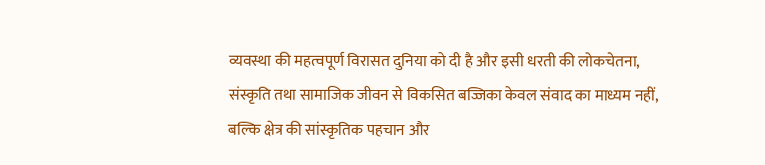व्यवस्था की महत्वपूर्ण विरासत दुनिया को दी है और इसी धरती की लोकचेतना, संस्कृति तथा सामाजिक जीवन से विकसित बज्जिका केवल संवाद का माध्यम नहीं, बल्कि क्षेत्र की सांस्कृतिक पहचान और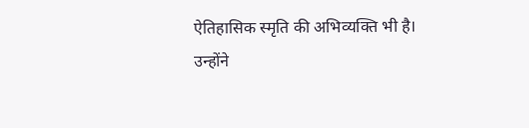ऐतिहासिक स्मृति की अभिव्यक्ति भी है।
उन्होंने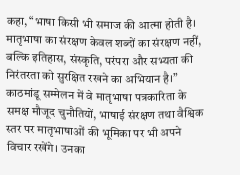कहा, “भाषा किसी भी समाज की आत्मा होती है। मातृभाषा का संरक्षण केवल शब्दों का संरक्षण नहीं, बल्कि इतिहास, संस्कृति, परंपरा और सभ्यता की निरंतरता को सुरक्षित रखने का अभियान है।”
काठमांडू सम्मेलन में वे मातृभाषा पत्रकारिता के समक्ष मौजूद चुनौतियों, भाषाई संरक्षण तथा वैश्विक स्तर पर मातृभाषाओं की भूमिका पर भी अपने विचार रखेंगे। उनका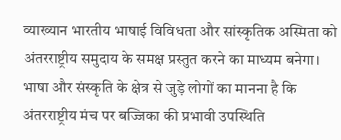व्याख्यान भारतीय भाषाई विविधता और सांस्कृतिक अस्मिता को अंतरराष्ट्रीय समुदाय के समक्ष प्रस्तुत करने का माध्यम बनेगा।
भाषा और संस्कृति के क्षेत्र से जुड़े लोगों का मानना है कि अंतरराष्ट्रीय मंच पर बज्जिका की प्रभावी उपस्थिति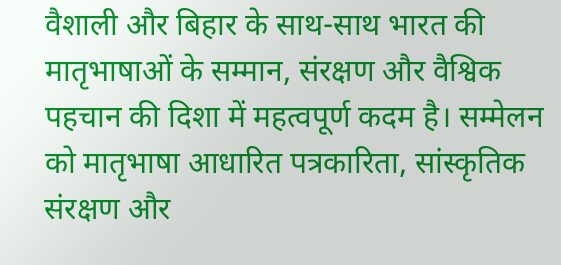वैशाली और बिहार के साथ-साथ भारत की मातृभाषाओं के सम्मान, संरक्षण और वैश्विक पहचान की दिशा में महत्वपूर्ण कदम है। सम्मेलन को मातृभाषा आधारित पत्रकारिता, सांस्कृतिक संरक्षण और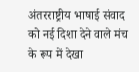अंतरराष्ट्रीय भाषाई संवाद को नई दिशा देने वाले मंच के रूप में देखा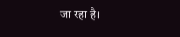जा रहा है।